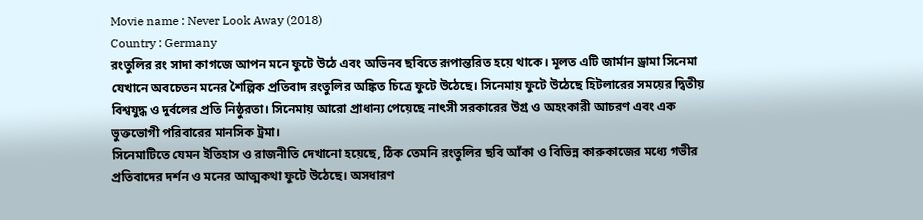Movie name : Never Look Away (2018)
Country : Germany
রংতুলির রং সাদা কাগজে আপন মনে ফুটে উঠে এবং অভিনব ছবিতে রূপান্তরিত হয়ে থাকে। মূলত এটি জার্মান ড্রামা সিনেমা যেখানে অবচেতন মনের শৈল্পিক প্রতিবাদ রংতুলির অঙ্কিত চিত্রে ফুটে উঠেছে। সিনেমায় ফুটে উঠেছে হিটলারের সময়ের দ্বিতীয় বিশ্বযুদ্ধ ও দুর্বলের প্রতি নিষ্ঠুরতা। সিনেমায় আরো প্রাধান্য পেয়েছে নাৎসী সরকারের উগ্র ও অহংকারী আচরণ এবং এক ভুক্তভোগী পরিবারের মানসিক ট্রমা।
সিনেমাটিতে যেমন ইতিহাস ও রাজনীতি দেখানো হয়েছে, ঠিক তেমনি রংতুলির ছবি আঁকা ও বিভিন্ন কারুকাজের মধ্যে গভীর প্রতিবাদের দর্শন ও মনের আত্মকথা ফুটে উঠেছে। অসধারণ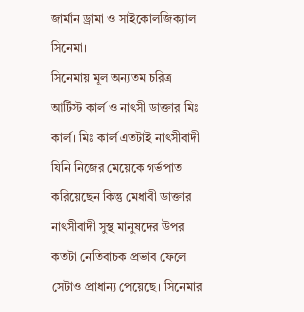জার্মান ড্রামা ও সাইকোলজিক্যাল সিনেমা।
সিনেমায় মূল অন্যতম চরিত্র আর্টিস্ট কার্ল ও নাৎসী ডাক্তার মিঃ কার্ল। মিঃ কার্ল এতটাই নাৎসীবাদী যিনি নিজের মেয়েকে গর্ভপাত করিয়েছেন কিন্তু মেধাবী ডাক্তার নাৎসীবাদী সুস্থ মানুষদের উপর কতটা নেতিবাচক প্রভাব ফেলে সেটাও প্রাধান্য পেয়েছে। সিনেমার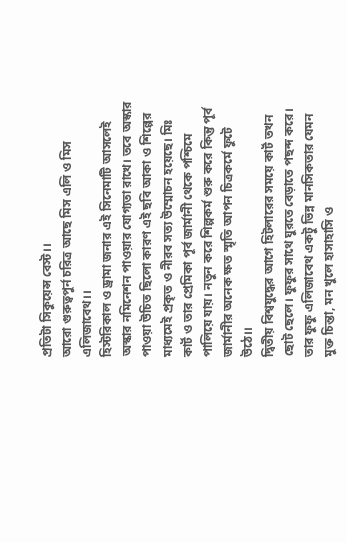প্রতিটা সিকুয়েন্স বেস্ট।।
আরো গুরুত্বপুর্ন চরিত্র আছে মিস এলি ও মিস এলিজাবেথ।।
হিস্টরিকাল ও ড্রামা জনার এই সিনেমাটি আসলেই অস্কার নমিনেশন পাওয়ার যোগ্যতা রাখে। তবে অস্কার পাওয়া উচিত ছিলো কারণ এই ছবি আকা ও শিল্পের মাধ্যমেই প্রকৃত ও নীরব সত্য উম্মোচন হয়েছে। মিঃ কার্ট ও তার প্রেমিকা পূর্ব জার্মানী থেকে পশ্চিমে পালিয়ে যায়। নতুন করে শিল্পকর্ম শুরু করে কিন্তু পূর্ব জার্মানীর অনেক ক্ষত স্মৃতি আপন চিত্রকর্মে ফুটে উঠে।।
দ্বিতীয় বিশ্বযুদ্ধের আগে হিটলারের সময়ে কার্ট তখন ছোট ছেলে। ফুফুর সাথে ঘুরতে বেড়াতে পছন্দ করে। তার ফুফু এলিজাবেথ একটু ভিন্ন মানসিকতার যেমন মুক্ত চিন্তা, মন খুলে হাসাহাসি ও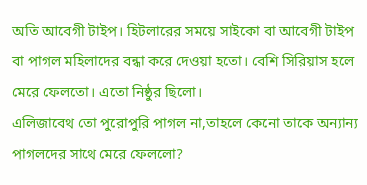অতি আবেগী টাইপ। হিটলারের সময়ে সাইকো বা আবেগী টাইপ বা পাগল মহিলাদের বন্ধা করে দেওয়া হতো। বেশি সিরিয়াস হলে মেরে ফেলতো। এতো নিষ্ঠুর ছিলো।
এলিজাবেথ তো পুরোপুরি পাগল না,তাহলে কেনো তাকে অন্যান্য পাগলদের সাথে মেরে ফেললো?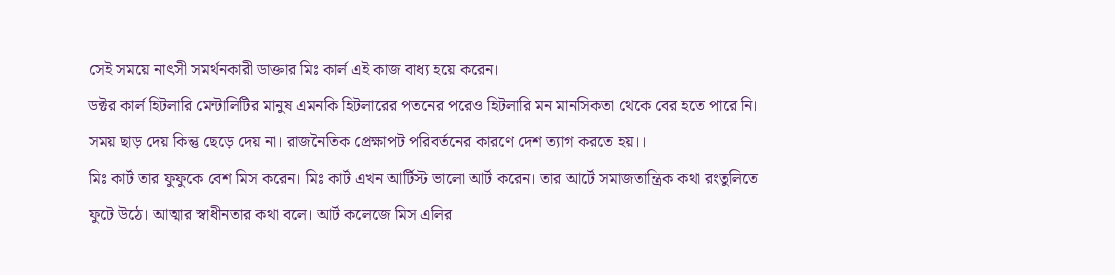সেই সময়ে নাৎসী সমর্থনকারী ডাক্তার মিঃ কার্ল এই কাজ বাধ্য হয়ে করেন।
ডক্টর কার্ল হিটলারি মেন্টালিটির মানুষ এমনকি হিটলারের পতনের পরেও হিটলারি মন মানসিকতা থেকে বের হতে পারে নি। সময় ছাড় দেয় কিন্তু ছেড়ে দেয় না। রাজনৈতিক প্রেক্ষাপট পরিবর্তনের কারণে দেশ ত্যাগ করতে হয়।।
মিঃ কার্ট তার ফুফুকে বেশ মিস করেন। মিঃ কার্ট এখন আর্টিস্ট ভালো আর্ট করেন। তার আর্টে সমাজতান্ত্রিক কথা রংতুলিতে ফুটে উঠে। আত্মার স্বাধীনতার কথা বলে। আর্ট কলেজে মিস এলির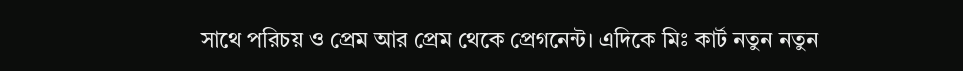সাথে পরিচয় ও প্রেম আর প্রেম থেকে প্রেগনেন্ট। এদিকে মিঃ কার্ট নতুন নতুন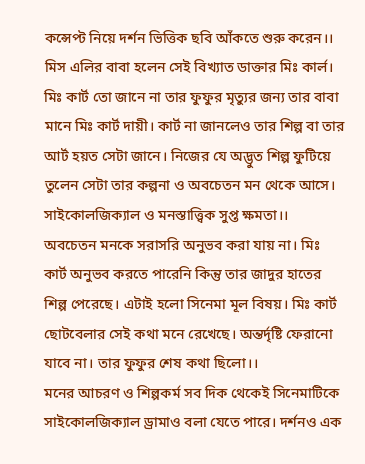কন্সেপ্ট নিয়ে দর্শন ভিত্তিক ছবি আঁকতে শুরু করেন।।
মিস এলির বাবা হলেন সেই বিখ্যাত ডাক্তার মিঃ কার্ল। মিঃ কার্ট তো জানে না তার ফুফুর মৃত্যুর জন্য তার বাবা মানে মিঃ কার্ট দায়ী। কার্ট না জানলেও তার শিল্প বা তার আর্ট হয়ত সেটা জানে। নিজের যে অদ্ভুত শিল্প ফুটিয়ে তুলেন সেটা তার কল্পনা ও অবচেতন মন থেকে আসে। সাইকোলজিক্যাল ও মনস্তাত্ত্বিক সুপ্ত ক্ষমতা।।
অবচেতন মনকে সরাসরি অনুভব করা যায় না। মিঃ কার্ট অনুভব করতে পারেনি কিন্তু তার জাদুর হাতের শিল্প পেরেছে। এটাই হলো সিনেমা মূল বিষয়। মিঃ কার্ট ছোটবেলার সেই কথা মনে রেখেছে। অন্তর্দৃষ্টি ফেরানো যাবে না। তার ফুফুর শেষ কথা ছিলো।।
মনের আচরণ ও শিল্পকর্ম সব দিক থেকেই সিনেমাটিকে সাইকোলজিক্যাল ড্রামাও বলা যেতে পারে। দর্শনও এক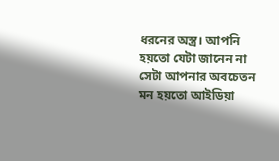ধরনের অস্ত্র। আপনি হয়তো যেটা জানেন না সেটা আপনার অবচেতন মন হয়তো আইডিয়া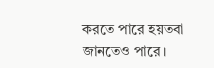করতে পারে হয়তবা জানতেও পারে।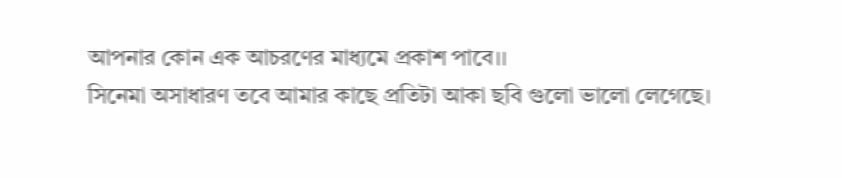আপনার কোন এক আচরণের মাধ্যমে প্রকাশ পাবে।।
সিনেমা অসাধারণ তবে আমার কাছে প্রতিটা আকা ছবি গুলো ভালো লেগেছে।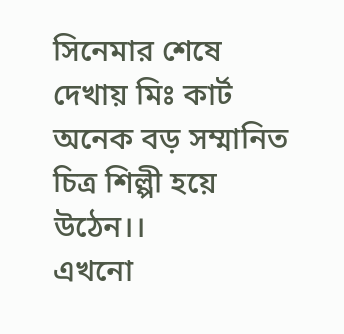সিনেমার শেষে দেখায় মিঃ কার্ট অনেক বড় সম্মানিত চিত্র শিল্পী হয়ে উঠেন।।
এখনো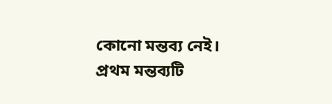কোনো মন্তব্য নেই। প্রথম মন্তব্যটি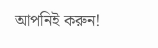আপনিই করুন!